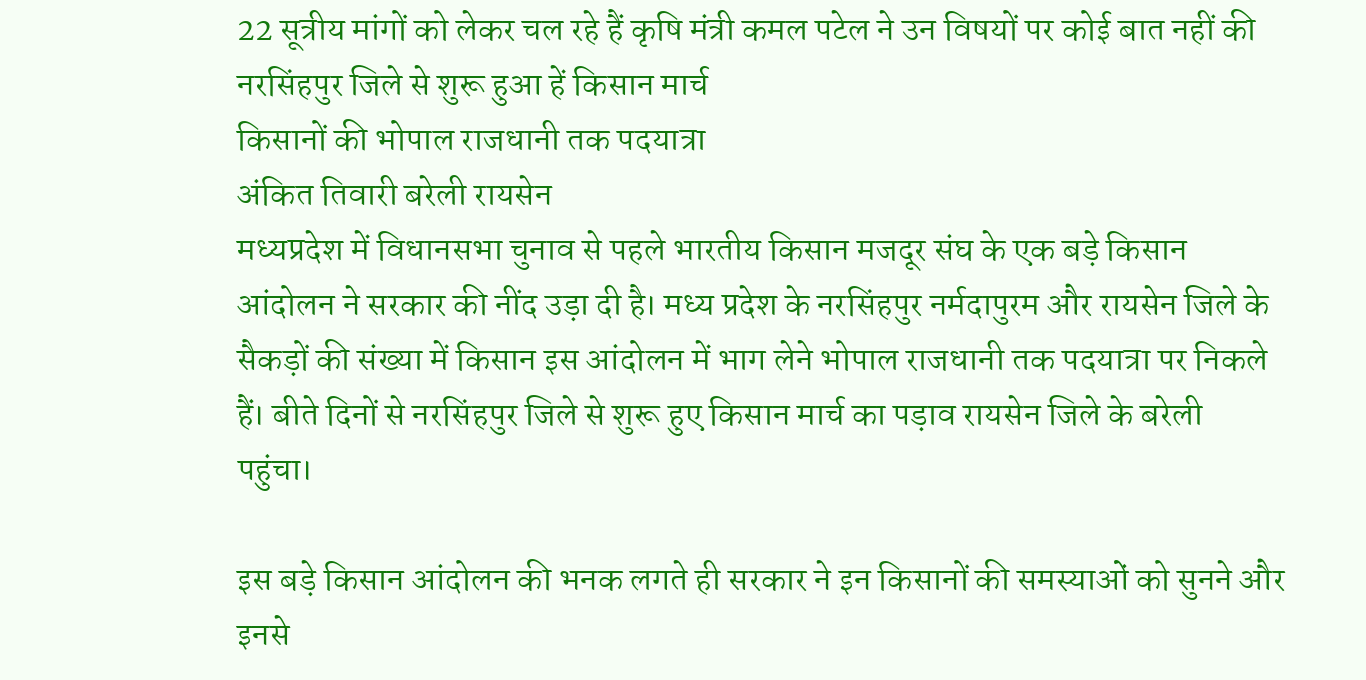22 सूत्रीय मांगों को लेकर चल रहे हैं कृषि मंत्री कमल पटेल ने उन विषयों पर कोई बात नहीं की
नरसिंहपुर जिले से शुरू हुआ हें किसान मार्च
किसानों की भोपाल राजधानी तक पदयात्रा
अंकित तिवारी बरेली रायसेन
मध्यप्रदेश में विधानसभा चुनाव से पहले भारतीय किसान मजदूर संघ के एक बड़े किसान आंदोलन ने सरकार की नींद उड़ा दी है। मध्य प्रदेश के नरसिंहपुर नर्मदापुरम और रायसेन जिले के सैकड़ों की संख्या में किसान इस आंदोलन में भाग लेने भोपाल राजधानी तक पदयात्रा पर निकले हैं। बीते दिनों से नरसिंहपुर जिले से शुरू हुए किसान मार्च का पड़ाव रायसेन जिले के बरेली पहुंचा।

इस बड़े किसान आंदोलन की भनक लगते ही सरकार ने इन किसानों की समस्याओं को सुनने और इनसे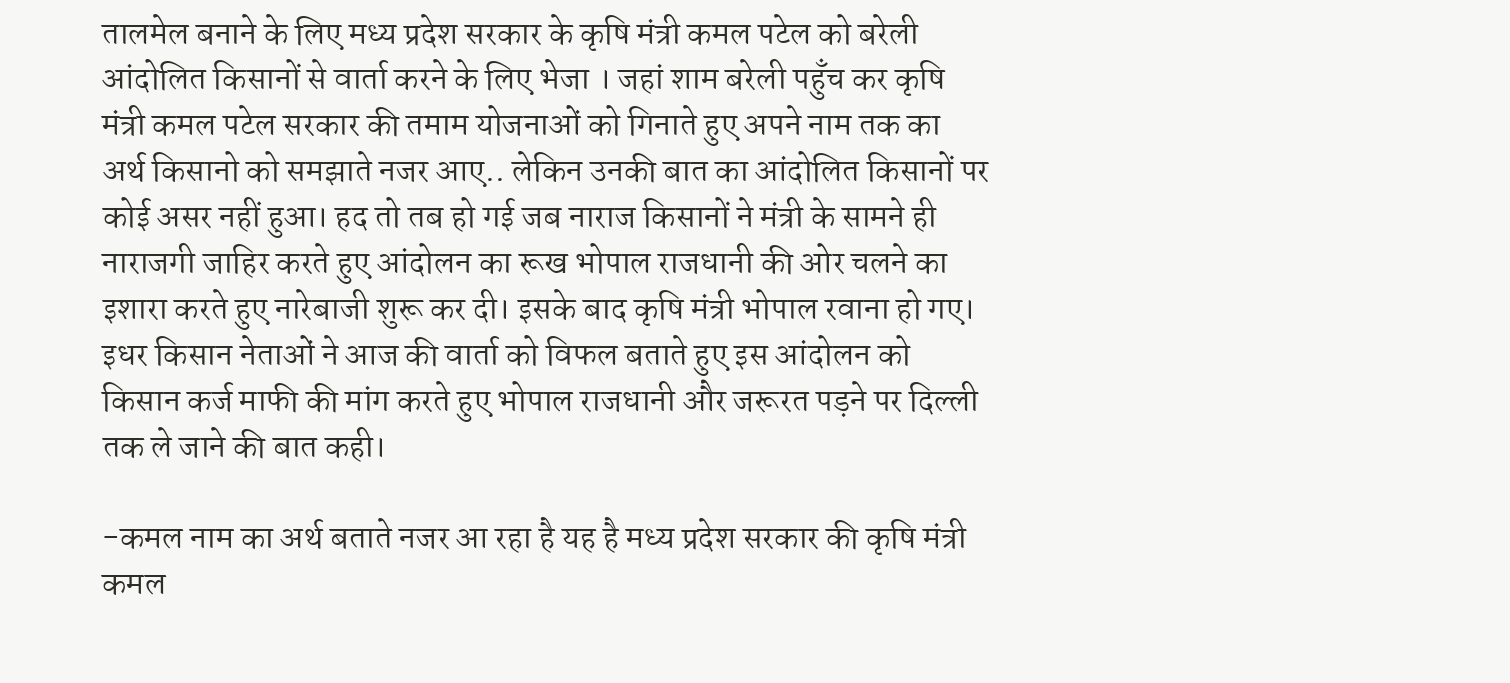तालमेल बनाने के लिए मध्य प्रदेश सरकार के कृषि मंत्री कमल पटेल को बरेली आंदोलित किसानों से वार्ता करने के लिए भेजा । जहां शाम बरेली पहुँच कर कृषि मंत्री कमल पटेल सरकार की तमाम योजनाओं को गिनाते हुए अपने नाम तक का अर्थ किसानो को समझाते नजर आए.. लेकिन उनकी बात का आंदोलित किसानों पर कोई असर नहीं हुआ। हद तो तब हो गई जब नाराज किसानों ने मंत्री के सामने ही नाराजगी जाहिर करते हुए आंदोलन का रूख भोपाल राजधानी की ओर चलने का इशारा करते हुए नारेबाजी शुरू कर दी। इसके बाद कृषि मंत्री भोपाल रवाना हो गए। इधर किसान नेताओं ने आज की वार्ता को विफल बताते हुए इस आंदोलन को किसान कर्ज माफी की मांग करते हुए भोपाल राजधानी और जरूरत पड़ने पर दिल्ली तक ले जाने की बात कही।

-कमल नाम का अर्थ बताते नजर आ रहा है यह है मध्य प्रदेश सरकार की कृषि मंत्री कमल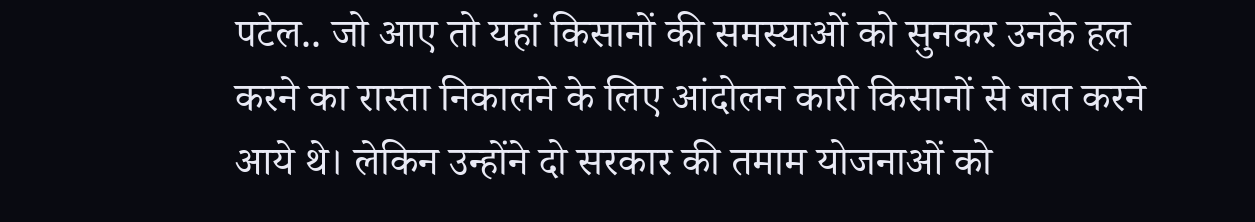पटेल.. जो आए तो यहां किसानों की समस्याओं को सुनकर उनके हल करने का रास्ता निकालने के लिए आंदोलन कारी किसानों से बात करने आये थे। लेकिन उन्होंने दो सरकार की तमाम योजनाओं को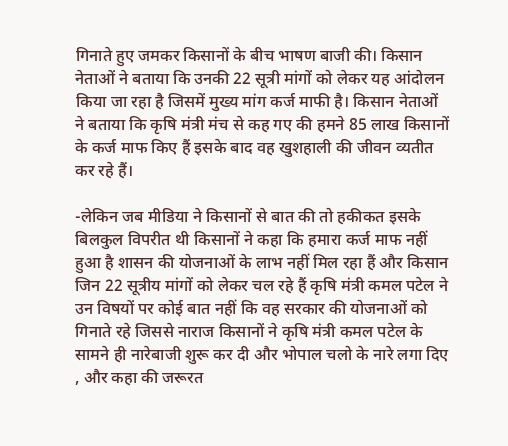गिनाते हुए जमकर किसानों के बीच भाषण बाजी की। किसान नेताओं ने बताया कि उनकी 22 सूत्री मांगों को लेकर यह आंदोलन किया जा रहा है जिसमें मुख्य मांग कर्ज माफी है। किसान नेताओं ने बताया कि कृषि मंत्री मंच से कह गए की हमने 85 लाख किसानों के कर्ज माफ किए हैं इसके बाद वह खुशहाली की जीवन व्यतीत कर रहे हैं।

-लेकिन जब मीडिया ने किसानों से बात की तो हकीकत इसके बिलकुल विपरीत थी किसानों ने कहा कि हमारा कर्ज माफ नहीं हुआ है शासन की योजनाओं के लाभ नहीं मिल रहा हैं और किसान जिन 22 सूत्रीय मांगों को लेकर चल रहे हैं कृषि मंत्री कमल पटेल ने उन विषयों पर कोई बात नहीं कि वह सरकार की योजनाओं को गिनाते रहे जिससे नाराज किसानों ने कृषि मंत्री कमल पटेल के सामने ही नारेबाजी शुरू कर दी और भोपाल चलो के नारे लगा दिए , और कहा की जरूरत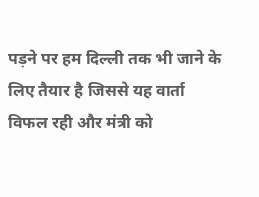पड़ने पर हम दिल्ली तक भी जाने के लिए तैयार है जिससे यह वार्ता विफल रही और मंत्री को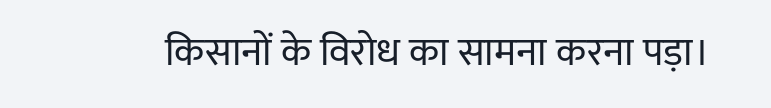किसानों के विरोध का सामना करना पड़ा।